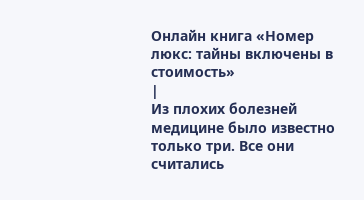Онлайн книга «Номер люкс: тайны включены в стоимость»
|
Из плохих болезней медицине было известно только три. Все они считались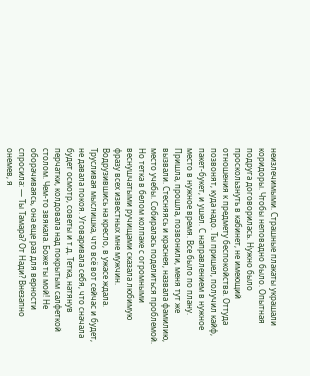неизлечимыми. Страшные плакаты украшали коридоры. Чтобы неповадно было. Опытная подруга договорилась. Нужно было проскользнуть в кабинет, не имеющий отношения к предмету беспокойства. Оттуда позвонят, куда надо. Ты пришел, получил кайф, пакет-букет, и ушел. С направлением в нужное место в нужное время. Все было по плану. Пришла, прошла, позвонили, меня тут же вызвали. Стесняясь и краснея, назвала фамилию, место учебы. Собиралась поделиться проблемой. Но тетка в белом колпаке с огромными веснушчатыми ручищами сказала любимую фразу всех известных мне мужчин. Водрузившись на кресло, в ужасе ждала. Трусливая мыслишка, что всё вот сейчас и будет, не давала покоя. Уговаривала себя, что сначала будет осмотр, советы и т.д. Тетка, натянув перчатки, колдовала над покрытым салфеткой столом. Чем-то звякала. Боже ты мой! Не оборачиваясь, она еще раз для верности спросила: — Ты Тамара? От Нади? Внезапно онемев, я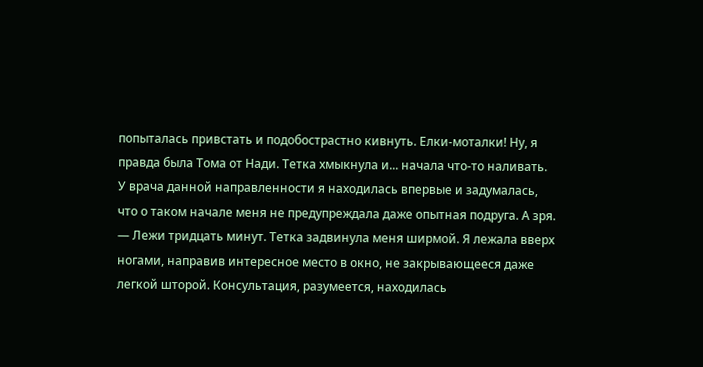попыталась привстать и подобострастно кивнуть. Елки-моталки! Ну, я правда была Тома от Нади. Тетка хмыкнула и... начала что-то наливать. У врача данной направленности я находилась впервые и задумалась, что о таком начале меня не предупреждала даже опытная подруга. А зря. — Лежи тридцать минут. Тетка задвинула меня ширмой. Я лежала вверх ногами, направив интересное место в окно, не закрывающееся даже легкой шторой. Консультация, разумеется, находилась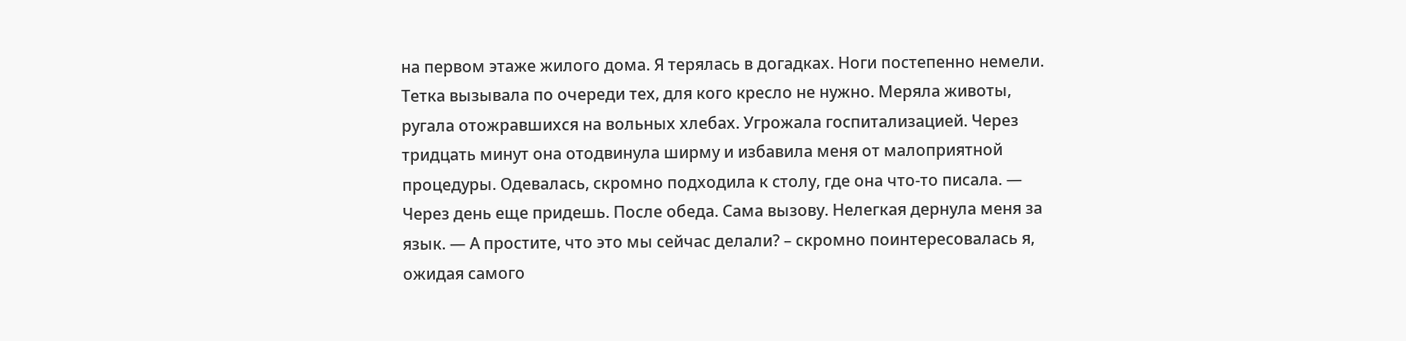на первом этаже жилого дома. Я терялась в догадках. Ноги постепенно немели. Тетка вызывала по очереди тех, для кого кресло не нужно. Меряла животы, ругала отожравшихся на вольных хлебах. Угрожала госпитализацией. Через тридцать минут она отодвинула ширму и избавила меня от малоприятной процедуры. Одевалась, скромно подходила к столу, где она что-то писала. — Через день еще придешь. После обеда. Сама вызову. Нелегкая дернула меня за язык. — А простите, что это мы сейчас делали? – скромно поинтересовалась я, ожидая самого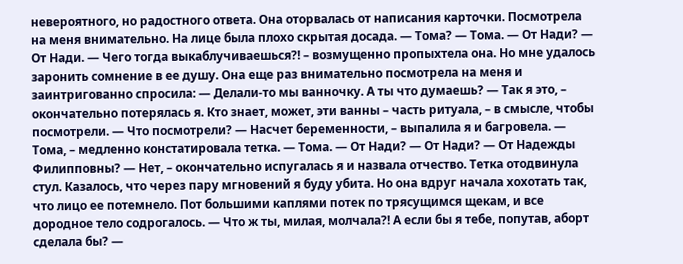невероятного, но радостного ответа. Она оторвалась от написания карточки. Посмотрела на меня внимательно. На лице была плохо скрытая досада. — Тома? — Тома. — От Нади? — От Нади. — Чего тогда выкаблучиваешься?! – возмущенно пропыхтела она. Но мне удалось заронить сомнение в ее душу. Она еще раз внимательно посмотрела на меня и заинтригованно спросила: — Делали-то мы ванночку. А ты что думаешь? — Так я это, – окончательно потерялась я. Кто знает, может, эти ванны – часть ритуала, – в смысле, чтобы посмотрели. — Что посмотрели? — Насчет беременности, – выпалила я и багровела. — Тома, – медленно констатировала тетка. — Тома. — От Нади? — От Нади? — От Надежды Филипповны? — Нет, – окончательно испугалась я и назвала отчество. Тетка отодвинула стул. Казалось, что через пару мгновений я буду убита. Но она вдруг начала хохотать так, что лицо ее потемнело. Пот большими каплями потек по трясущимся щекам, и все дородное тело содрогалось. — Что ж ты, милая, молчала?! А если бы я тебе, попутав, аборт сделала бы? —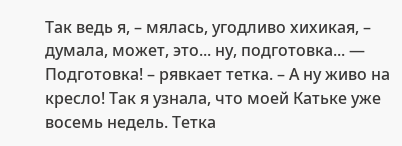Так ведь я, – мялась, угодливо хихикая, – думала, может, это... ну, подготовка... — Подготовка! – рявкает тетка. – А ну живо на кресло! Так я узнала, что моей Катьке уже восемь недель. Тетка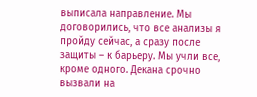выписала направление. Мы договорились, что все анализы я пройду сейчас, а сразу после защиты – к барьеру. Мы учли все, кроме одного. Декана срочно вызвали на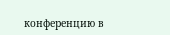конференцию в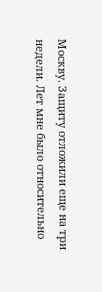Москву. Защиту отложили еще на три недели. Лет мне было относительно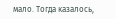мало. Тогда казалось,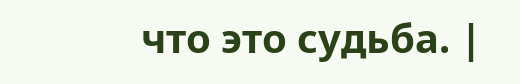что это судьба. |